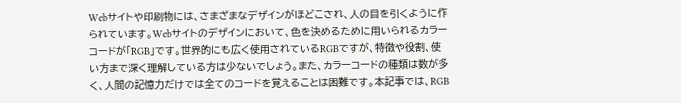Webサイトや印刷物には、さまざまなデザインがほどこされ、人の目を引くように作られています。Webサイトのデザインにおいて、色を決めるために用いられるカラーコードが「RGB」です。世界的にも広く使用されているRGBですが、特徴や役割、使い方まで深く理解している方は少ないでしょう。また、カラーコードの種類は数が多く、人間の記憶力だけでは全てのコードを覚えることは困難です。本記事では、RGB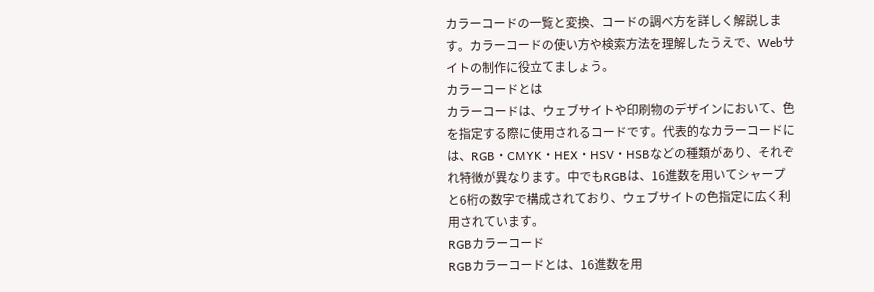カラーコードの一覧と変換、コードの調べ方を詳しく解説します。カラーコードの使い方や検索方法を理解したうえで、Webサイトの制作に役立てましょう。
カラーコードとは
カラーコードは、ウェブサイトや印刷物のデザインにおいて、色を指定する際に使用されるコードです。代表的なカラーコードには、RGB・CMYK・HEX・HSV・HSBなどの種類があり、それぞれ特徴が異なります。中でもRGBは、16進数を用いてシャープと6桁の数字で構成されており、ウェブサイトの色指定に広く利用されています。
RGBカラーコード
RGBカラーコードとは、16進数を用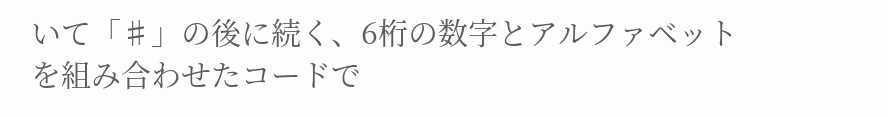いて「♯」の後に続く、6桁の数字とアルファベットを組み合わせたコードで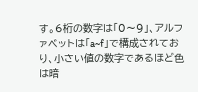す。6桁の数字は「0〜9」、アルファベットは「a~f」で構成されており、小さい値の数字であるほど色は暗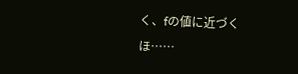く、fの値に近づくほ……